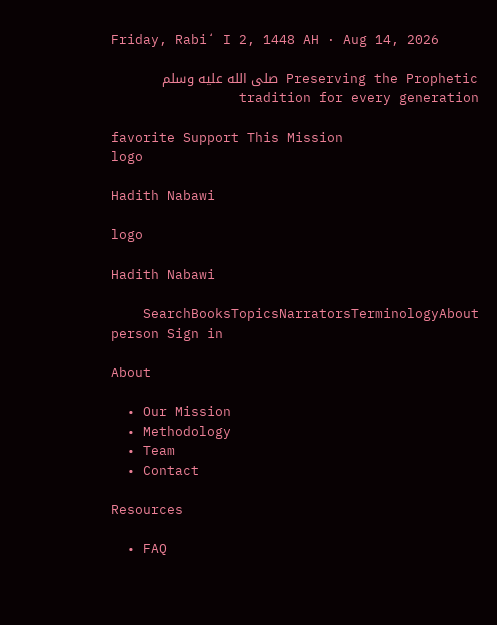Friday, Rabiʻ I 2, 1448 AH · Aug 14, 2026

Preserving the Prophetic صلى الله عليه وسلم tradition for every generation

favorite Support This Mission
logo

Hadith Nabawi

logo

Hadith Nabawi

    SearchBooksTopicsNarratorsTerminologyAbout
person Sign in

About

  • Our Mission
  • Methodology
  • Team
  • Contact

Resources

  • FAQ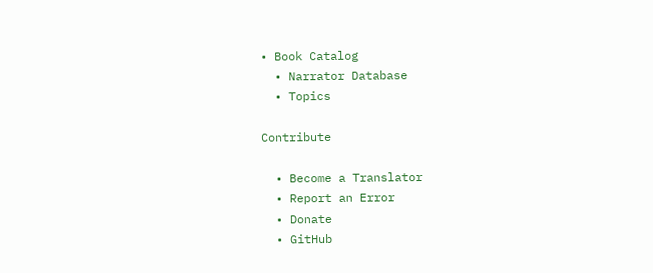• Book Catalog
  • Narrator Database
  • Topics

Contribute

  • Become a Translator
  • Report an Error
  • Donate
  • GitHub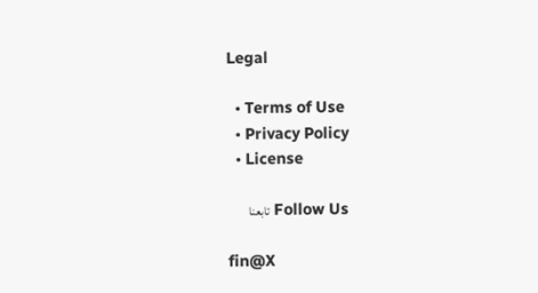Legal

  • Terms of Use
  • Privacy Policy
  • License

Follow Us تابعنا

fin@X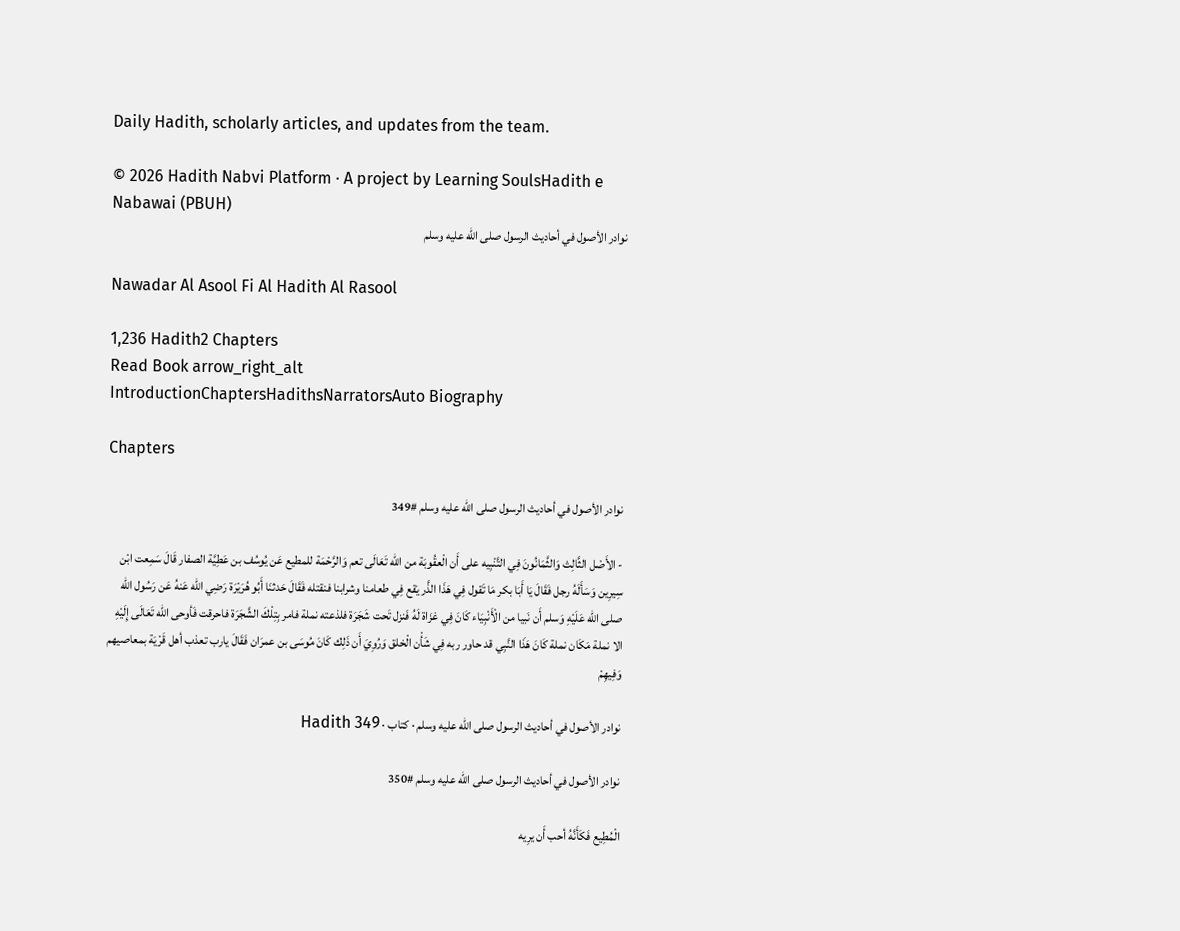Daily Hadith, scholarly articles, and updates from the team.

© 2026 Hadith Nabvi Platform · A project by Learning SoulsHadith e Nabawai (PBUH)
نوادر الأصول في أحاديث الرسول صلى الله عليه وسلم

Nawadar Al Asool Fi Al Hadith Al Rasool

1,236 Hadith2 Chapters
Read Book arrow_right_alt
IntroductionChaptersHadithsNarratorsAuto Biography

Chapters

نوادر الأصول في أحاديث الرسول صلى الله عليه وسلم #349

- الأَصْل الثَّالِث وَالثَّمَانُونَ فِي التَّنْبِيه على أَن الْعقُوبَة من الله تَعَالَى تعم وَالرَّحْمَة للمطيع عَن يُوسُف بن عَطِيَّة الصفار قَالَ سَمِعت ابْن سِيرِين وَسَأَلَهُ رجل فَقَالَ يَا أَبَا بكر مَا تَقول فِي هَذَا الذَّر يَقع فِي طعامنا وشرابنا فنقتله فَقَالَ حَدثنَا أَبُو هُرَيْرَة رَضِي الله عَنهُ عَن رَسُول الله صلى الله عَلَيْهِ وَسلم أَن نَبيا من الْأَنْبِيَاء كَانَ فِي غزَاة لَهُ فَنزل تَحت شَجَرَة فلذعته نملة فامر بِتِلْكَ الشَّجَرَة فاحرقت فَأوحى الله تَعَالَى إِلَيْهِ الا نملة مَكَان نملة كَانَ هَذَا النَّبِي قد حاور ربه فِي شَأْن الْخلق وَرُوِيَ أَن ذَلِك كَانَ مُوسَى بن عمرَان فَقَالَ يارب تعذب أهل قَرْيَة بمعاصيهم وَفِيهِمْ

نوادر الأصول في أحاديث الرسول صلى الله عليه وسلم · کتاب · Hadith 349

نوادر الأصول في أحاديث الرسول صلى الله عليه وسلم #350

الْمُطِيع فَكَأَنَّهُ أحب أَن يرِيه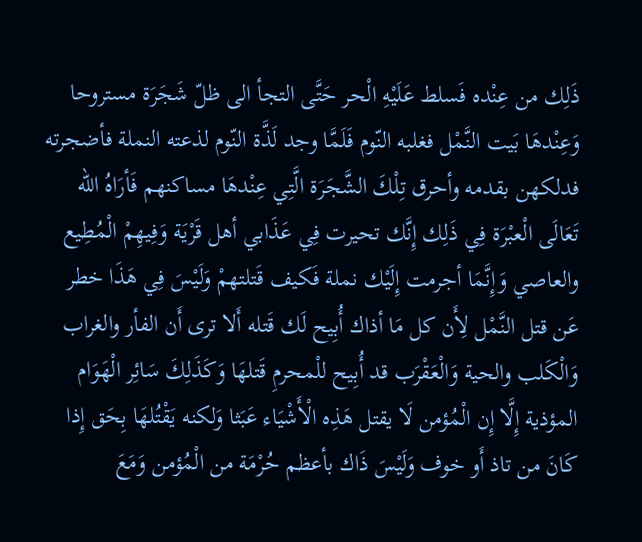ذَلِك من عِنْده فَسلط عَلَيْهِ الْحر حَتَّى التجأ الى ظلّ شَجَرَة مستروحا وَعِنْدهَا بَيت النَّمْل فغلبه النّوم فَلَمَّا وجد لَذَّة النّوم لذعته النملة فأضجرته فدلكهن بقدمه وأحرق تِلْكَ الشَّجَرَة الَّتِي عِنْدهَا مساكنهم فَأرَاهُ الله تَعَالَى الْعبْرَة فِي ذَلِك إِنَّك تحيرت فِي عَذَابي أهل قَرْيَة وَفِيهِمْ الْمُطِيع والعاصي وَإِنَّمَا أجرمت إِلَيْك نملة فَكيف قَتلتهمْ وَلَيْسَ فِي هَذَا خطر عَن قتل النَّمْل لِأَن كل مَا أذاك أُبِيح لَك قَتله أَلا ترى أَن الفأر والغراب وَالْكَلب والحية وَالْعَقْرَب قد أُبِيح للْمحرمِ قَتلهَا وَكَذَلِكَ سَائِر الْهَوَام المؤذية إِلَّا إِن الْمُؤمن لَا يقتل هَذِه الْأَشْيَاء عَبَثا وَلكنه يَقْتُلهَا بِحَق إِذا كَانَ من تاذ أَو خوف وَلَيْسَ ذَاك بأعظم حُرْمَة من الْمُؤمن وَمَعَ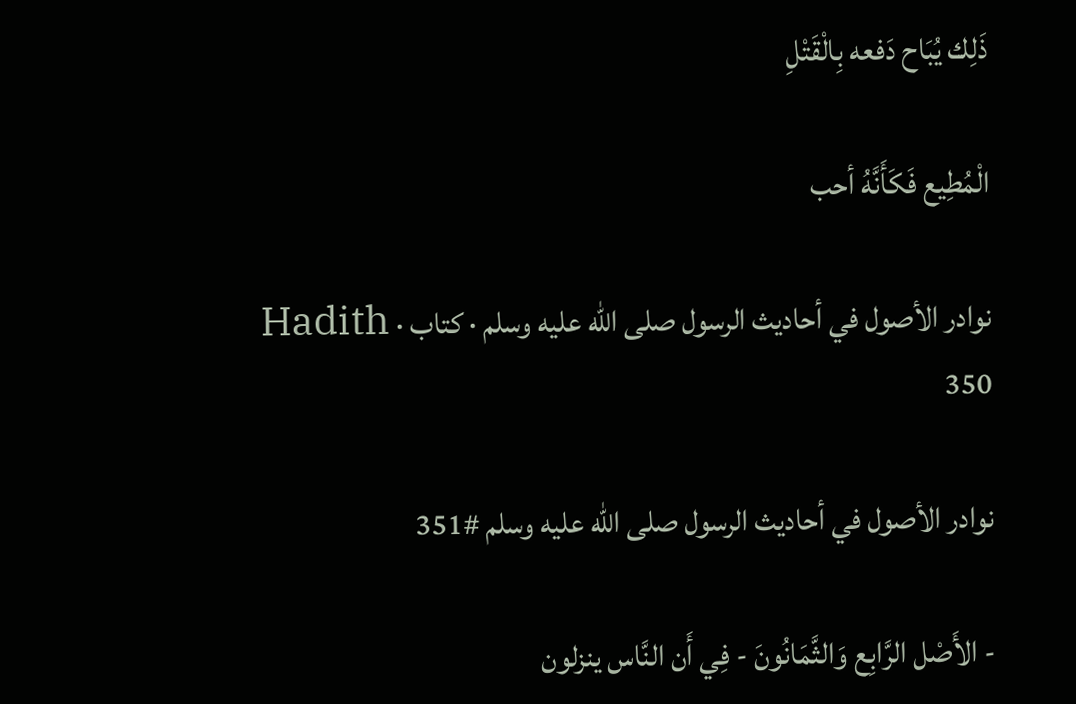ذَلِك يُبَاح دَفعه بِالْقَتْلِ

الْمُطِيع فَكَأَنَّهُ أحب

نوادر الأصول في أحاديث الرسول صلى الله عليه وسلم · کتاب · Hadith 350

نوادر الأصول في أحاديث الرسول صلى الله عليه وسلم #351

- الأَصْل الرَّابِع وَالثَّمَانُونَ - فِي أَن النَّاس ينزلون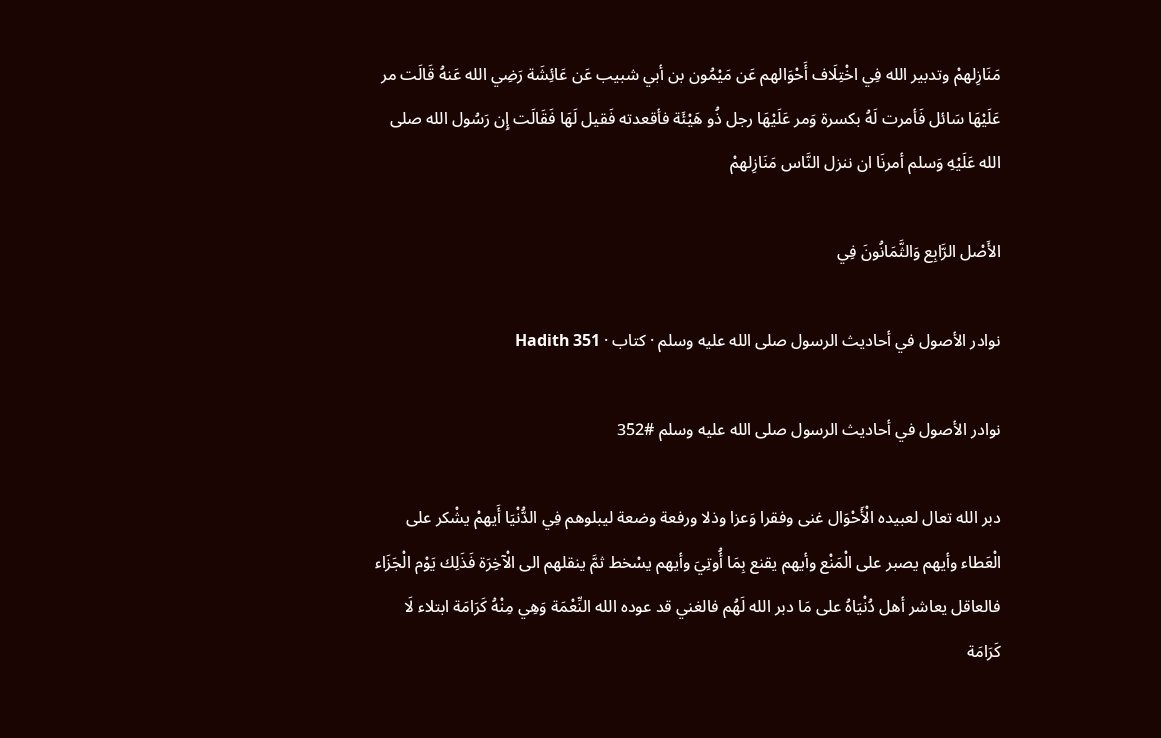مَنَازِلهمْ وتدبير الله فِي اخْتِلَاف أَحْوَالهم عَن مَيْمُون بن أبي شبيب عَن عَائِشَة رَضِي الله عَنهُ قَالَت مر عَلَيْهَا سَائل فَأمرت لَهُ بكسرة وَمر عَلَيْهَا رجل ذُو هَيْئَة فأقعدته فَقيل لَهَا فَقَالَت إِن رَسُول الله صلى الله عَلَيْهِ وَسلم أمرنَا ان ننزل النَّاس مَنَازِلهمْ

الأَصْل الرَّابِع وَالثَّمَانُونَ فِي

نوادر الأصول في أحاديث الرسول صلى الله عليه وسلم · کتاب · Hadith 351

نوادر الأصول في أحاديث الرسول صلى الله عليه وسلم #352

دبر الله تعال لعبيده الْأَحْوَال غنى وفقرا وَعزا وذلا ورفعة وضعة ليبلوهم فِي الدُّنْيَا أَيهمْ يشْكر على الْعَطاء وأيهم يصبر على الْمَنْع وأيهم يقنع بِمَا أُوتِيَ وأيهم يسْخط ثمَّ ينقلهم الى الْآخِرَة فَذَلِك يَوْم الْجَزَاء فالعاقل يعاشر أهل دُنْيَاهُ على مَا دبر الله لَهُم فالغني قد عوده الله النِّعْمَة وَهِي مِنْهُ كَرَامَة ابتلاء لَا كَرَامَة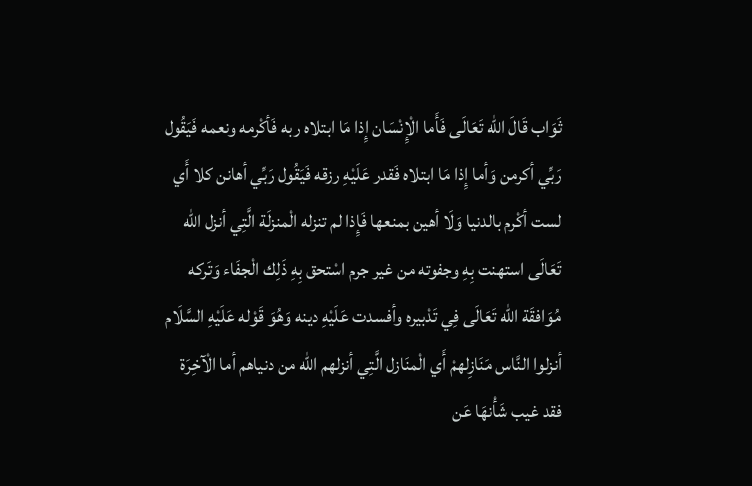ثَوَاب قَالَ الله تَعَالَى فَأَما الْإِنْسَان إِذا مَا ابتلاه ربه فَأكْرمه ونعمه فَيَقُول رَبِّي أكرمن وَأما إِذا مَا ابتلاه فَقدر عَلَيْهِ رزقه فَيَقُول رَبِّي أهانن كلا أَي لست أكْرم بالدنيا وَلَا أهين بمنعها فَإِذا لم تنزله الْمنزلَة الَّتِي أنزل الله تَعَالَى استهنت بِهِ وجفوته من غير جرم اسْتحق بِهِ ذَلِك الْجفَاء وَتَركه مُوَافقَة الله تَعَالَى فِي تَدْبيره وأفسدت عَلَيْهِ دينه وَهُوَ قَوْله عَلَيْهِ السَّلَام أنزلوا النَّاس مَنَازِلهمْ أَي الْمنَازل الَّتِي أنزلهم الله من دنياهم أما الْآخِرَة فقد غيب شَأْنهَا عَن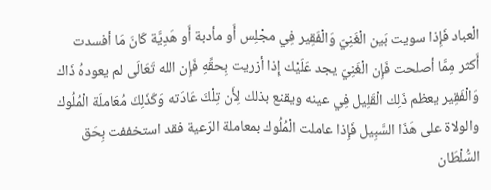الْعباد فَإِذا سويت بَين الْغَنِيّ وَالْفَقِير فِي مجْلِس أَو مأدبة أَو هَدِيَّة كَانَ مَا أفسدت أَكثر مِمَّا أصلحت فَإِن الْغَنِيّ يجد عَلَيْك إِذا أزريت بِحقِّهِ فَإِن الله تَعَالَى لم يعودهُ ذَاك وَالْفَقِير يعظم ذَلِك الْقَلِيل فِي عينه ويقنع بذلك لِأَن تِلْكَ عَادَته وَكَذَلِكَ مُعَاملَة الْمُلُوك والولاة على هَذَا السَّبِيل فَإِذا عاملت الْمُلُوك بمعاملة الرّعية فقد استخففت بِحَق السُّلْطَان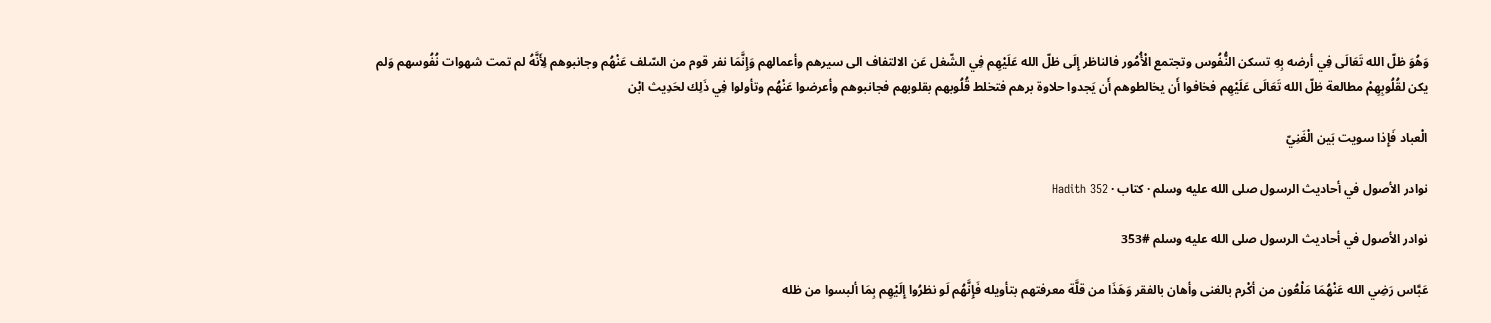وَهُوَ ظلّ الله تَعَالَى فِي أرضه بِهِ تسكن النُّفُوس وتجتمع الْأُمُور فالناظر إِلَى ظلّ الله عَلَيْهِم فِي الشّغل عَن الالتفاف الى سيرهم وأعمالهم وَإِنَّمَا نفر قوم من السّلف عَنْهُم وجانبوهم لِأَنَّهُ لم تمت شهوات نُفُوسهم وَلم يكن لقُلُوبِهِمْ مطالعة ظلّ الله تَعَالَى عَلَيْهِم فخافوا أَن يخالطوهم أَن يَجدوا حلاوة برهم فتخلط قُلُوبهم بقلوبهم فجانبوهم وأعرضوا عَنْهُم وتأولوا فِي ذَلِك لحَدِيث ابْن

الْعباد فَإِذا سويت بَين الْغَنِيّ

نوادر الأصول في أحاديث الرسول صلى الله عليه وسلم · کتاب · Hadith 352

نوادر الأصول في أحاديث الرسول صلى الله عليه وسلم #353

عَبَّاس رَضِي الله عَنْهُمَا مَلْعُون من أكْرم بالغنى وأهان بالفقر وَهَذَا من قلَّة معرفتهم بتأويله فَإِنَّهُم لَو نظرُوا إِلَيْهِم بِمَا ألبسوا من ظله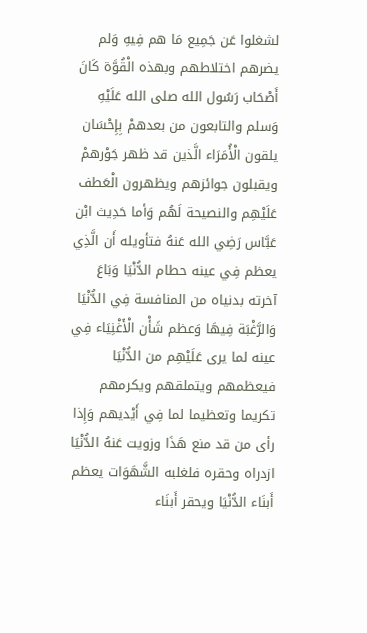لشغلوا عَن جَمِيع مَا هم فِيهِ وَلم يضرهم اختلاطهم وبهذه الْقُوَّة كَانَ أَصْحَاب رَسُول الله صلى الله عَلَيْهِ وَسلم والتابعون من بعدهمْ بِإِحْسَان يلقون الْأُمَرَاء الَّذين قد ظهر جَوْرهمْ ويقبلون جوائزهم ويظهرون الْعَطف عَلَيْهِم والنصيحة لَهُم وَأما حَدِيث ابْن عَبَّاس رَضِي الله عَنهُ فتأويله أَن الَّذِي يعظم فِي عينه حطام الدُّنْيَا وَبَاعَ آخرته بدنياه من المنافسة فِي الدُّنْيَا وَالرَّغْبَة فِيهَا وَعظم شَأْن الْأَغْنِيَاء فِي عينه لما يرى عَلَيْهِم من الدُّنْيَا فيعظمهم ويتملقهم ويكرمهم تكريما وتعظيما لما فِي أَيْديهم وَإِذا رأى من قد منع هَذَا وزويت عَنهُ الدُّنْيَا ازدراه وحقره فلغلبه الشَّهَوَات يعظم أَبنَاء الدُّنْيَا ويحقر أَبنَاء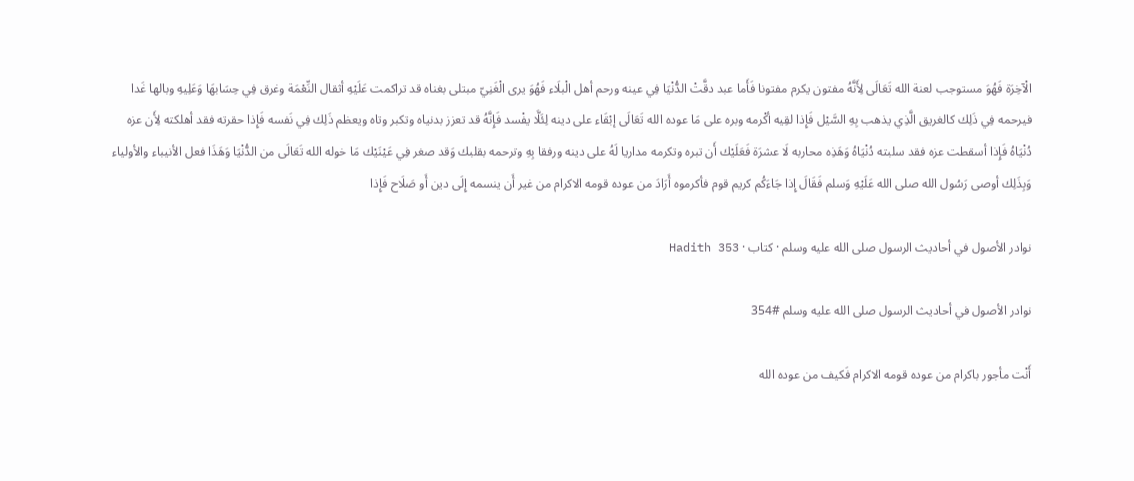الْآخِرَة فَهُوَ مستوجب لعنة الله تَعَالَى لِأَنَّهُ مفتون يكرم مفتونا فَأَما عبد دقَّتْ الدُّنْيَا فِي عينه ورحم أهل الْبلَاء فَهُوَ يرى الْغَنِيّ مبتلى بغناه قد تراكمت عَلَيْهِ أثقال النِّعْمَة وغرق فِي حِسَابهَا وَعَلِيهِ وبالها غَدا فيرحمه فِي ذَلِك كالغريق الَّذِي يذهب بِهِ السَّيْل فَإِذا لقِيه أكْرمه وبره على مَا عوده الله تَعَالَى إبْقَاء على دينه لِئَلَّا يفْسد فَإِنَّهُ قد تعزز بدنياه وتكبر وتاه ويعظم ذَلِك فِي نَفسه فَإِذا حقرته فقد أهلكته لِأَن عزه دُنْيَاهُ فَإِذا أسقطت عزه فقد سلبته دُنْيَاهُ وَهَذِه محاربه لَا عشرَة فَعَلَيْك أَن تبره وتكرمه مداريا لَهُ على دينه ورفقا بِهِ وترحمه بقلبك وَقد صغر فِي عَيْنَيْك مَا خوله الله تَعَالَى من الدُّنْيَا وَهَذَا فعل الأنيباء والأولياء وَبِذَلِك أوصى رَسُول الله صلى الله عَلَيْهِ وَسلم فَقَالَ إِذا جَاءَكُم كريم قوم فأكرموه أَرَادَ من عوده قومه الاكرام من غير أَن ينسمه إِلَى دين أَو صَلَاح فَإِذا

نوادر الأصول في أحاديث الرسول صلى الله عليه وسلم · کتاب · Hadith 353

نوادر الأصول في أحاديث الرسول صلى الله عليه وسلم #354

أَنْت مأجور باكرام من عوده قومه الاكرام فَكيف من عوده الله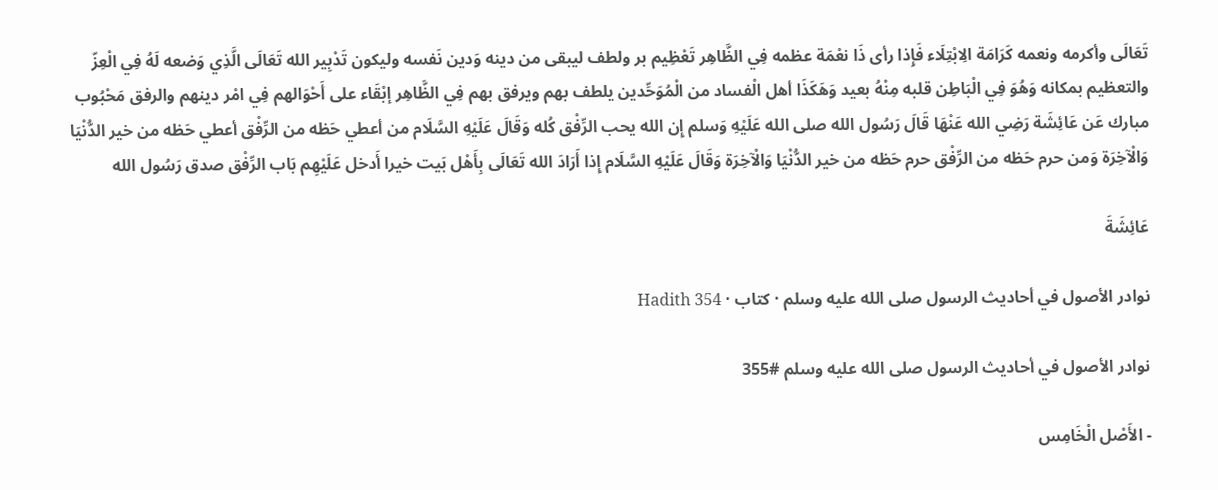تَعَالَى وأكرمه ونعمه كَرَامَة الِابْتِلَاء فَإِذا رأى ذَا نعْمَة عظمه فِي الظَّاهِر تَعْظِيم بر ولطف ليبقى من دينه وَدين نَفسه وليكون تَدْبِير الله تَعَالَى الَّذِي وَضعه لَهُ فِي الْعِزّ والتعظيم بمكانه وَهُوَ فِي الْبَاطِن قلبه مِنْهُ بعيد وَهَكَذَا أهل الْفساد من الْمُوَحِّدين يلطف بهم ويرفق بهم فِي الظَّاهِر إبْقَاء على أَحْوَالهم فِي امْر دينهم والرفق مَحْبُوب مبارك عَن عَائِشَة رَضِي الله عَنْهَا قَالَ رَسُول الله صلى الله عَلَيْهِ وَسلم إِن الله يحب الرِّفْق كُله وَقَالَ عَلَيْهِ السَّلَام من أعطي حَظه من الرِّفْق أعطي حَظه من خير الدُّنْيَا وَالْآخِرَة وَمن حرم حَظه من الرِّفْق حرم حَظه من خير الدُّنْيَا وَالْآخِرَة وَقَالَ عَلَيْهِ السَّلَام إِذا أَرَادَ الله تَعَالَى بِأَهْل بَيت خيرا أَدخل عَلَيْهِم بَاب الرِّفْق صدق رَسُول الله

عَائِشَةَ

نوادر الأصول في أحاديث الرسول صلى الله عليه وسلم · کتاب · Hadith 354

نوادر الأصول في أحاديث الرسول صلى الله عليه وسلم #355

- الأَصْل الْخَامِس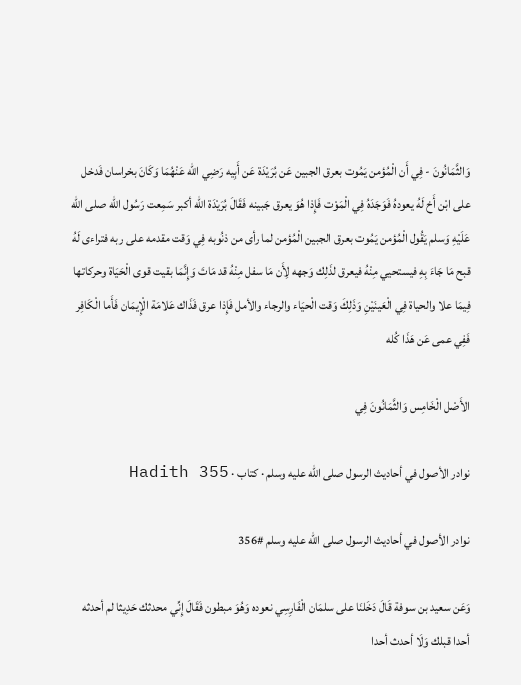وَالثَّمَانُونَ - فِي أَن الْمُؤمن يَمُوت بعرق الجبين عَن بُرَيْدَة عَن أَبِيه رَضِي الله عَنْهُمَا وَكَانَ بخراسان فَدخل على ابْن أَخ لَهُ يعودهُ فَوَجَدَهُ فِي الْمَوْت فَإِذا هُوَ يعرق جَبينه فَقَالَ بُرَيْدَة الله أكبر سَمِعت رَسُول الله صلى الله عَلَيْهِ وَسلم يَقُول الْمُؤمن يَمُوت بعرق الجبين الْمُؤمن لما رأى من ذنُوبه فِي وَقت مقدمه على ربه فتراءى لَهُ قبح مَا جَاءَ بِهِ فيستحيي مِنْهُ فيعرق لذَلِك وَجهه لِأَن مَا سفل مِنْهُ قد مَاتَ وَإِنَّمَا بقيت قوى الْحَيَاة وحركاتها فِيمَا علا والحياة فِي الْعَينَيْنِ وَذَلِكَ وَقت الْحيَاء والرجاء والأمل فَإِذا عرق فَذَاك عَلامَة الْإِيمَان فَأَما الْكَافِر فَفِي عمى عَن هَذَا كُله

الأَصْل الْخَامِس وَالثَّمَانُونَ فِي

نوادر الأصول في أحاديث الرسول صلى الله عليه وسلم · کتاب · Hadith 355

نوادر الأصول في أحاديث الرسول صلى الله عليه وسلم #356

وَعَن سعيد بن سوفة قَالَ دَخَلنَا على سلمَان الْفَارِسِي نعوده وَهُوَ مبطون فَقَالَ إِنِّي محدثك حَدِيثا لم أحدثه أحدا قبلك وَلَا أحدث أحدا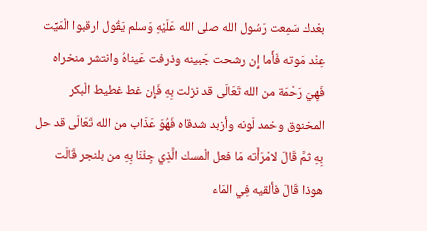بعْدك سَمِعت رَسُول الله صلى الله عَلَيْهِ وَسلم يَقُول ارقبوا الْمَيِّت عِنْد مَوته فَأَما إِن رشحت جَبينه وذرفت عَيناهُ وانتشر منخراه فَهِيَ رَحْمَة من الله تَعَالَى قد نزلت بِهِ فَإِن غط غطيط الْبكر المخنوق وخمد لَونه وأزبد شدقاه فَهُوَ عَذَاب من الله تَعَالَى قد حل بِهِ ثمَّ قَالَ لامْرَأَته مَا فعل الْمسك الَّذِي جِئْنَا بِهِ من بلنجر قَالَت هوذا قَالَ فألقيه فِي المَاء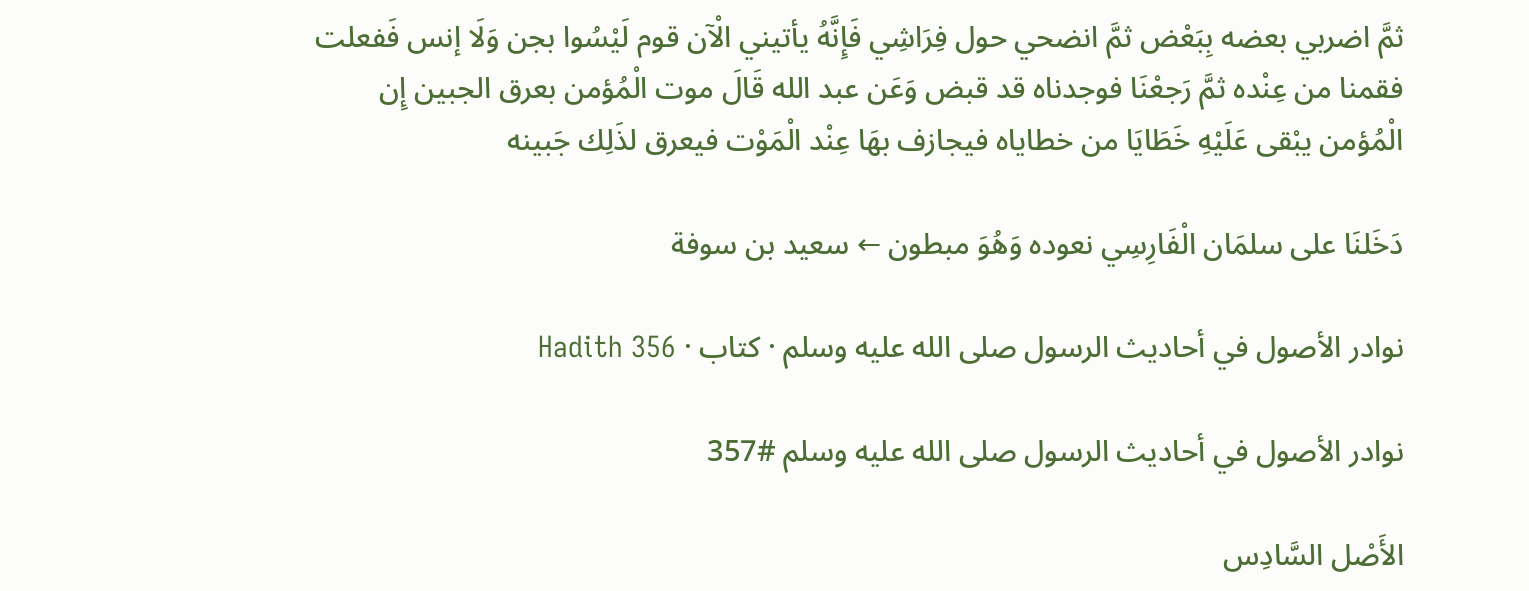ثمَّ اضربي بعضه بِبَعْض ثمَّ انضحي حول فِرَاشِي فَإِنَّهُ يأتيني الْآن قوم لَيْسُوا بجن وَلَا إنس فَفعلت فقمنا من عِنْده ثمَّ رَجعْنَا فوجدناه قد قبض وَعَن عبد الله قَالَ موت الْمُؤمن بعرق الجبين إِن الْمُؤمن يبْقى عَلَيْهِ خَطَايَا من خطاياه فيجازف بهَا عِنْد الْمَوْت فيعرق لذَلِك جَبينه

دَخَلنَا على سلمَان الْفَارِسِي نعوده وَهُوَ مبطون ← سعيد بن سوفة

نوادر الأصول في أحاديث الرسول صلى الله عليه وسلم · کتاب · Hadith 356

نوادر الأصول في أحاديث الرسول صلى الله عليه وسلم #357

الأَصْل السَّادِس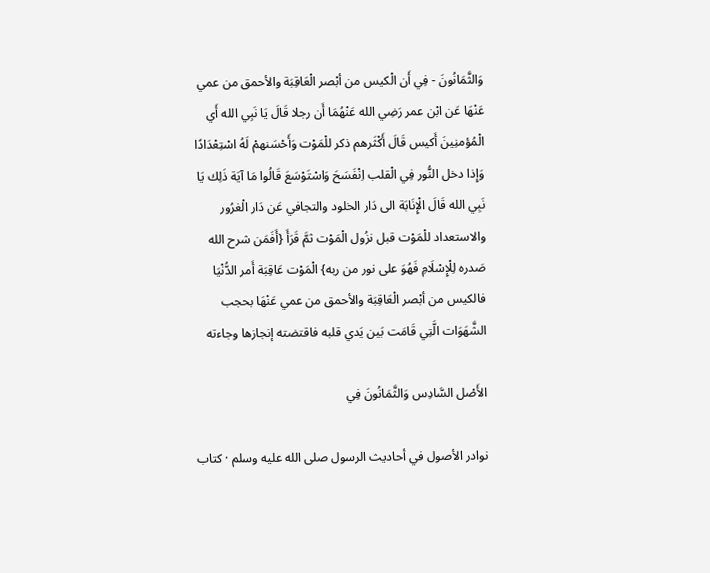وَالثَّمَانُونَ - فِي أَن الْكيس من أبْصر الْعَاقِبَة والأحمق من عمي عَنْهَا عَن ابْن عمر رَضِي الله عَنْهُمَا أَن رجلا قَالَ يَا نَبِي الله أَي الْمُؤمنِينَ أَكيس قَالَ أَكْثَرهم ذكر للْمَوْت وَأَحْسَنهمْ لَهُ اسْتِعْدَادًا وَإِذا دخل النُّور فِي الْقلب اِنْفَسَحَ وَاسْتَوْسَعَ قَالُوا مَا آيَة ذَلِك يَا نَبِي الله قَالَ الْإِنَابَة الى دَار الخلود والتجافي عَن دَار الْغرُور والاستعداد للْمَوْت قبل نزُول الْمَوْت ثمَّ قَرَأَ {أَفَمَن شرح الله صَدره لِلْإِسْلَامِ فَهُوَ على نور من ربه} الْمَوْت عَاقِبَة أَمر الدُّنْيَا فالكيس من أبْصر الْعَاقِبَة والأحمق من عمي عَنْهَا بحجب الشَّهَوَات الَّتِي قَامَت بَين يَدي قلبه فاقتضته إنجازها وجاءته

الأَصْل السَّادِس وَالثَّمَانُونَ فِي

نوادر الأصول في أحاديث الرسول صلى الله عليه وسلم · کتاب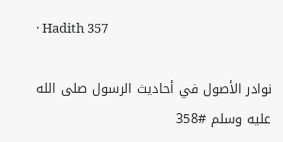· Hadith 357

نوادر الأصول في أحاديث الرسول صلى الله عليه وسلم #358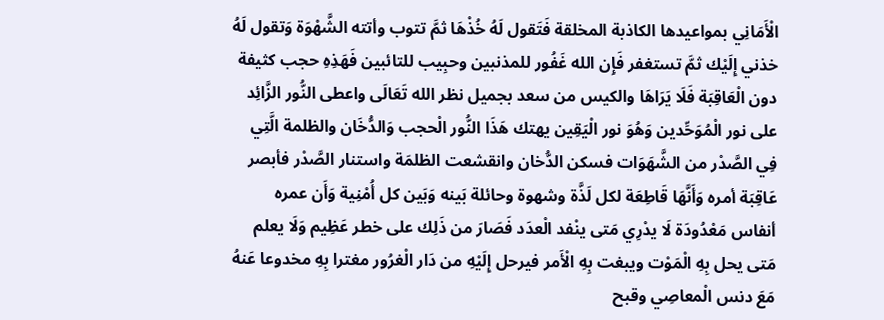الْأَمَانِي بمواعيدها الكاذبة المخلقة فَتَقول لَهُ خُذْهَا ثمَّ تتوب وأتته الشَّهْوَة وَتقول لَهُ خذني إِلَيْك ثمَّ تستغفر فَإِن الله غَفُور للمذنبين وحبِيب للتائبين فَهَذِهِ حجب كثيفة دون الْعَاقِبَة فَلَا يَرَاهَا والكيس من سعد بجميل نظر الله تَعَالَى واعطى النُّور الزَّائِد على نور الْمُوَحِّدين وَهُوَ نور الْيَقِين يهتك هَذَا النُّور الْحجب وَالدُّخَان والظلمة الَّتِي فِي الصَّدْر من الشَّهَوَات فسكن الدُّخان وانقشعت الظلمَة واستنار الصَّدْر فأبصر عَاقِبَة أمره وَأَنَّهَا قَاطِعَة لكل لَذَّة وشهوة وحائلة بَينه وَبَين كل أُمْنِية وَأَن عمره أنفاس مَعْدُودَة لَا يدْرِي مَتى ينْفد الْعدَد فَصَارَ من ذَلِك على خطر عَظِيم وَلَا يعلم مَتى يحل بِهِ الْمَوْت ويبغت بِهِ الْأَمر فيرحل إِلَيْهِ من دَار الْغرُور مغترا بِهِ مخدوعا عَنهُ مَعَ دنس الْمعاصِي وقبح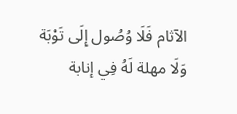الآثام فَلَا وُصُول إِلَى تَوْبَة وَلَا مهلة لَهُ فِي إنابة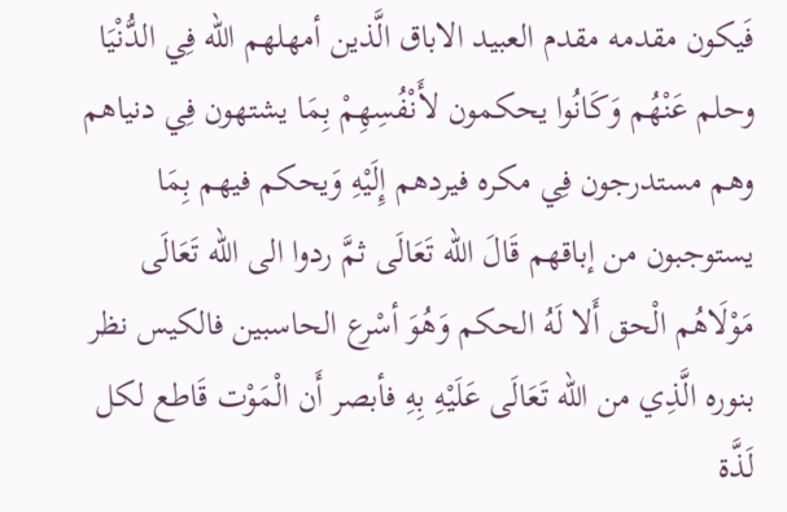فَيكون مقدمه مقدم العبيد الاباق الَّذين أمهلهم الله فِي الدُّنْيَا وحلم عَنْهُم وَكَانُوا يحكمون لأَنْفُسِهِمْ بِمَا يشتهون فِي دنياهم وهم مستدرجون فِي مكره فيردهم إِلَيْهِ وَيحكم فيهم بِمَا يستوجبون من إباقهم قَالَ الله تَعَالَى ثمَّ ردوا الى الله تَعَالَى مَوْلَاهُم الْحق أَلا لَهُ الحكم وَهُوَ أسْرع الحاسبين فالكيس نظر بنوره الَّذِي من الله تَعَالَى عَلَيْهِ بِهِ فأبصر أَن الْمَوْت قَاطع لكل لَذَّة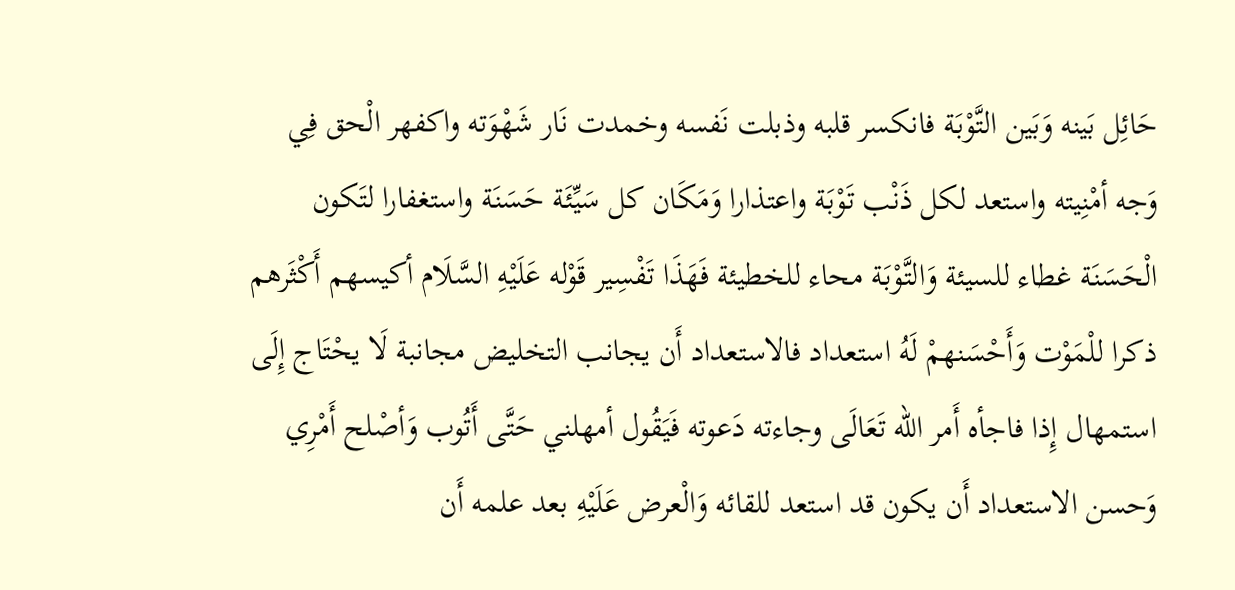حَائِل بَينه وَبَين التَّوْبَة فانكسر قلبه وذبلت نَفسه وخمدت نَار شَهْوَته واكفهر الْحق فِي وَجه أمْنِيته واستعد لكل ذَنْب تَوْبَة واعتذارا وَمَكَان كل سَيِّئَة حَسَنَة واستغفارا لتَكون الْحَسَنَة غطاء للسيئة وَالتَّوْبَة محاء للخطيئة فَهَذَا تَفْسِير قَوْله عَلَيْهِ السَّلَام أكيسهم أَكْثَرهم ذكرا للْمَوْت وَأَحْسَنهمْ لَهُ استعداد فالاستعداد أَن يجانب التخليض مجانبة لَا يحْتَاج إِلَى استمهال إِذا فاجأه أَمر الله تَعَالَى وجاءته دَعوته فَيَقُول أمهلني حَتَّى أَتُوب وَأصْلح أَمْرِي وَحسن الاستعداد أَن يكون قد استعد للقائه وَالْعرض عَلَيْهِ بعد علمه أَن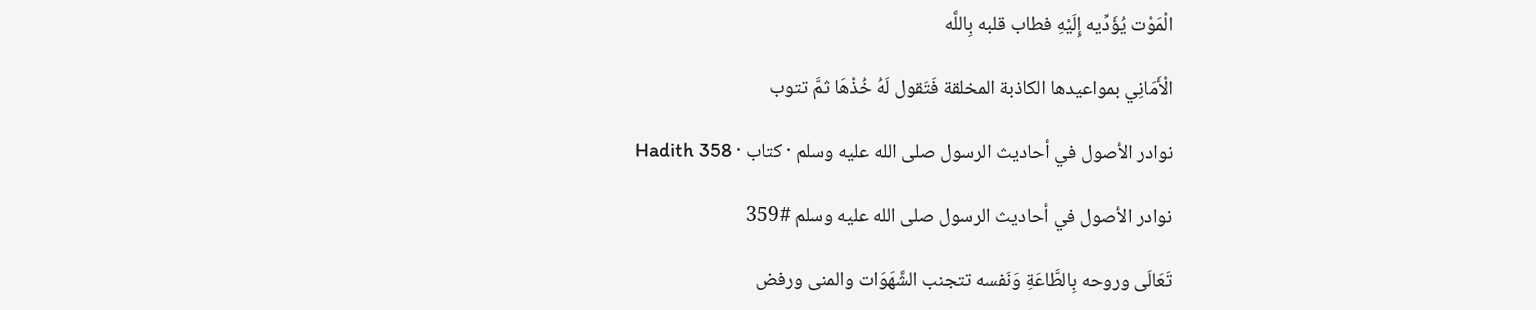الْمَوْت يُؤَدِّيه إِلَيْهِ فطاب قلبه بِاللَّه

الْأَمَانِي بمواعيدها الكاذبة المخلقة فَتَقول لَهُ خُذْهَا ثمَّ تتوب

نوادر الأصول في أحاديث الرسول صلى الله عليه وسلم · کتاب · Hadith 358

نوادر الأصول في أحاديث الرسول صلى الله عليه وسلم #359

تَعَالَى وروحه بِالطَّاعَةِ وَنَفسه تتجنب الشَّهَوَات والمنى ورفض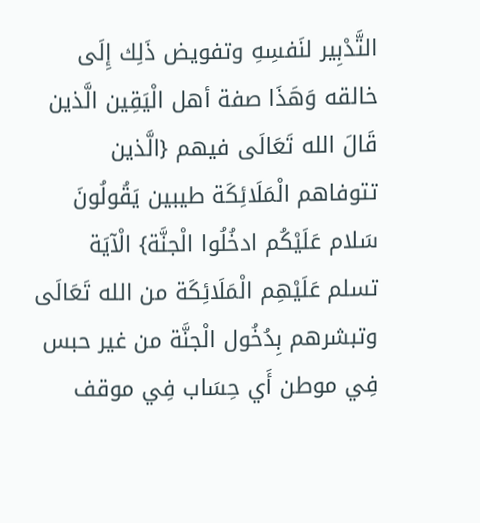التَّدْبِير لنَفسِهِ وتفويض ذَلِك إِلَى خالقه وَهَذَا صفة أهل الْيَقِين الَّذين قَالَ الله تَعَالَى فيهم {الَّذين تتوفاهم الْمَلَائِكَة طيبين يَقُولُونَ سَلام عَلَيْكُم ادخُلُوا الْجنَّة} الْآيَة تسلم عَلَيْهِم الْمَلَائِكَة من الله تَعَالَى وتبشرهم بِدُخُول الْجنَّة من غير حبس فِي موطن أَي حِسَاب فِي موقف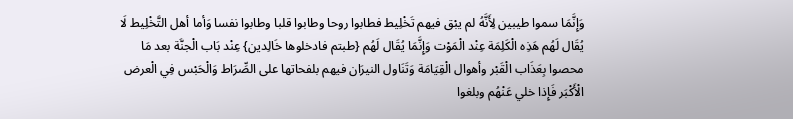وَإِنَّمَا سموا طيبين لِأَنَّهُ لم يبْق فيهم تَخْلِيط فطابوا روحا وطابوا قلبا وطابوا نفسا وَأما أهل التَّخْلِيط لَا يُقَال لَهُم هَذِه الْكَلِمَة عِنْد الْمَوْت وَإِنَّمَا يُقَال لَهُم {طبتم فادخلوها خَالِدين} عِنْد بَاب الْجنَّة بعد مَا محصوا بِعَذَاب الْقَبْر وأهوال الْقِيَامَة وَتَنَاول النيرَان فيهم بلفحاتها على الصِّرَاط وَالْحَبْس فِي الْعرض الْأَكْبَر فَإِذا خلي عَنْهُم وبلغوا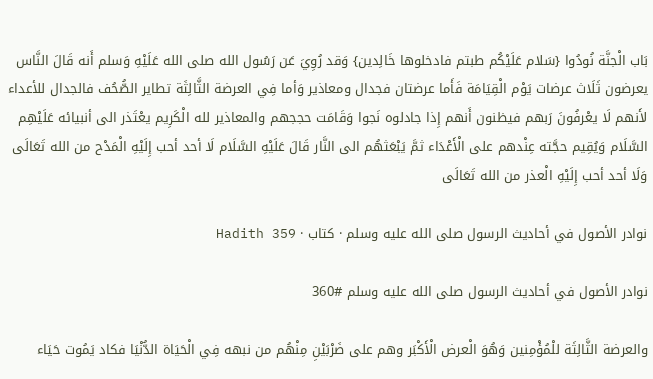بَاب الْجنَّة نُودُوا {سَلام عَلَيْكُم طبتم فادخلوها خَالِدين} وَقد رُوِيَ عَن رَسُول الله صلى الله عَلَيْهِ وَسلم أَنه قَالَ النَّاس يعرضون ثَلَاث عرضات يَوْم الْقِيَامَة فَأَما عرضتان فجدال ومعاذير وَأما فِي العرضة الثَّالِثَة تطاير الصُّحُف فالجدال للأعداء لأَنهم لَا يعْرفُونَ رَبهم فيظنون أَنهم إِذا جادلوه نَجوا وَقَامَت حججهم والمعاذير لله الْكَرِيم يعْتَذر الى أنبيائه عَلَيْهِم السَّلَام وَيُقِيم حجَّته عِنْدهم على الْأَعْدَاء ثمَّ يَبْعَثهُم الى النَّار قَالَ عَلَيْهِ السَّلَام لَا أحد أحب إِلَيْهِ الْمَدْح من الله تَعَالَى وَلَا أحد أحب إِلَيْهِ الْعذر من الله تَعَالَى

نوادر الأصول في أحاديث الرسول صلى الله عليه وسلم · کتاب · Hadith 359

نوادر الأصول في أحاديث الرسول صلى الله عليه وسلم #360

والعرضة الثَّالِثَة للْمُؤْمِنين وَهُوَ الْعرض الْأَكْبَر وهم على ضَرْبَيْنِ مِنْهُم من نبهه فِي الْحَيَاة الدُّنْيَا فكاد يَمُوت حَيَاء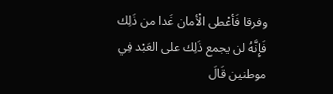وفرقا فَأعْطى الْأمان غَدا من ذَلِك فَإِنَّهُ لن يجمع ذَلِك على العَبْد فِي موطنين قَالَ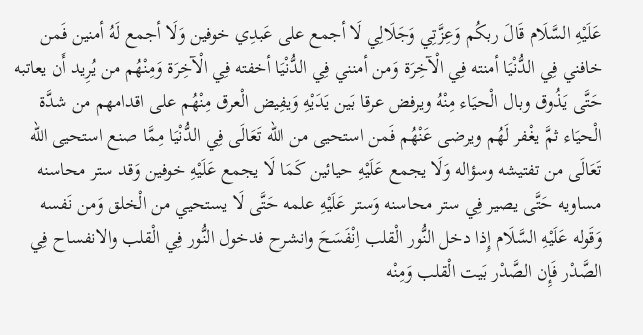عَلَيْهِ السَّلَام قَالَ ربكُم وَعِزَّتِي وَجَلَالِي لَا أجمع على عَبدِي خوفين وَلَا أجمع لَهُ أمنين فَمن خافني فِي الدُّنْيَا أمنته فِي الْآخِرَة وَمن أمنني فِي الدُّنْيَا أخفته فِي الْآخِرَة وَمِنْهُم من يُرِيد أَن يعاتبه حَتَّى يَذُوق وبال الْحيَاء مِنْهُ ويرفض عرقا بَين يَدَيْهِ وَيفِيض الْعرق مِنْهُم على اقدامهم من شدَّة الْحيَاء ثمَّ يغْفر لَهُم ويرضى عَنْهُم فَمن استحيى من الله تَعَالَى فِي الدُّنْيَا مِمَّا صنع استحيى الله تَعَالَى من تفتيشه وسؤاله وَلَا يجمع عَلَيْهِ حيائين كَمَا لَا يجمع عَلَيْهِ خوفين وَقد ستر محاسنه مساويه حَتَّى يصير فِي ستر محاسنه وَستر عَلَيْهِ علمه حَتَّى لَا يستحيي من الْخلق وَمن نَفسه وَقَوله عَلَيْهِ السَّلَام إِذا دخل النُّور الْقلب اِنْفَسَحَ وانشرح فدخول النُّور فِي الْقلب والانفساح فِي الصَّدْر فَإِن الصَّدْر بَيت الْقلب وَمِنْه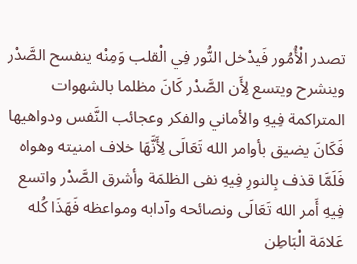تصدر الْأُمُور فَيدْخل النُّور فِي الْقلب وَمِنْه ينفسح الصَّدْر وينشرح ويتسع لِأَن الصَّدْر كَانَ مظلما بالشهوات المتراكمة فِيهِ والأماني والفكر وعجائب النَّفس ودواهيها فَكَانَ يضيق بأوامر الله تَعَالَى لِأَنَّهَا خلاف امنيته وهواه فَلَمَّا قذف بِالنورِ فِيهِ نفى الظلمَة وأشرق الصَّدْر واتسع فِيهِ أَمر الله تَعَالَى ونصائحه وآدابه ومواعظه فَهَذَا كُله عَلامَة الْبَاطِن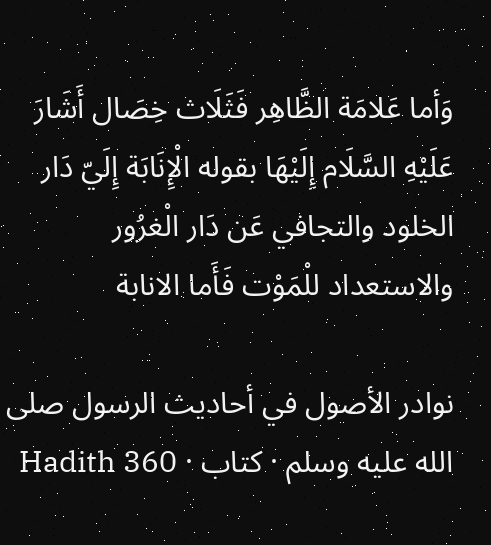وَأما عَلامَة الظَّاهِر فَثَلَاث خِصَال أَشَارَ عَلَيْهِ السَّلَام إِلَيْهَا بقوله الْإِنَابَة إِلَيّ دَار الخلود والتجافي عَن دَار الْغرُور والاستعداد للْمَوْت فَأَما الانابة

نوادر الأصول في أحاديث الرسول صلى الله عليه وسلم · کتاب · Hadith 360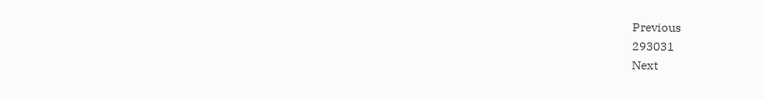Previous
293031
Next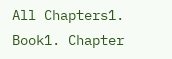All Chapters1. Book1. Chapter